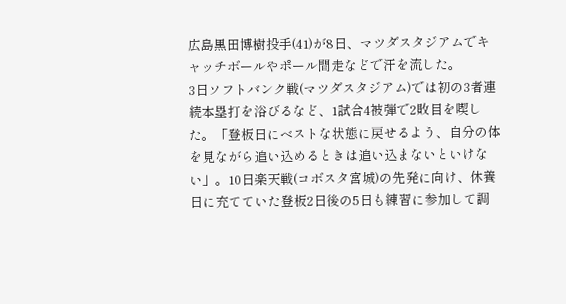広島黒田博樹投手(41)が8日、マツダスタジアムでキャッチボールやポール間走などで汗を流した。
3日ソフトバンク戦(マツダスタジアム)では初の3者連続本塁打を浴びるなど、1試合4被弾で2敗目を喫した。「登板日にベストな状態に戻せるよう、自分の体を見ながら追い込めるときは追い込まないといけない」。10日楽天戦(コボスタ宮城)の先発に向け、休養日に充てていた登板2日後の5日も練習に参加して調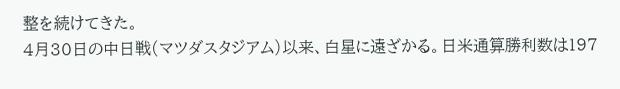整を続けてきた。
4月30日の中日戦(マツダスタジアム)以来、白星に遠ざかる。日米通算勝利数は197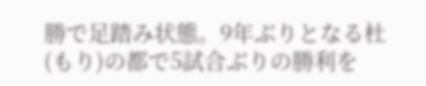勝で足踏み状態。9年ぶりとなる杜(もり)の都で5試合ぶりの勝利を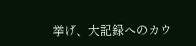挙げ、大記録へのカウ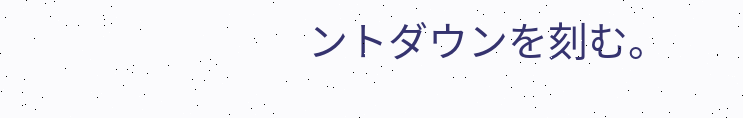ントダウンを刻む。